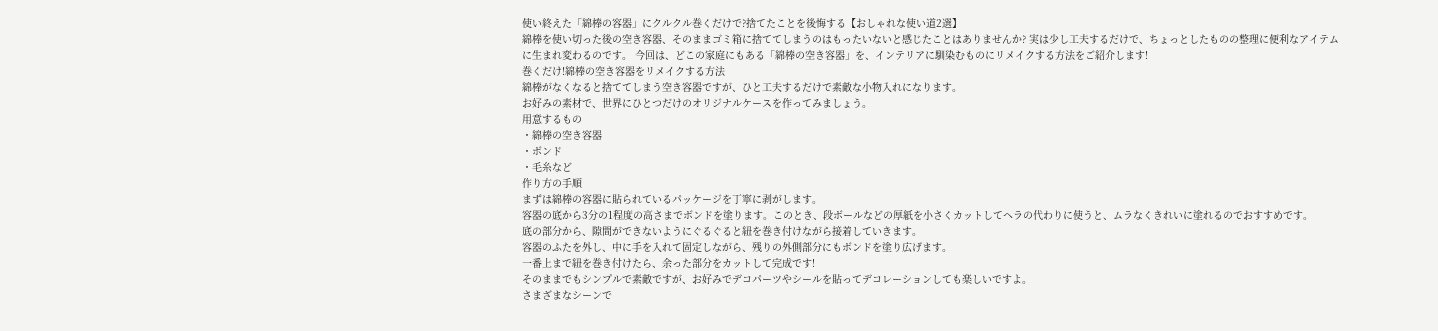使い終えた「綿棒の容器」にクルクル巻くだけで?捨てたことを後悔する【おしゃれな使い道2選】
綿棒を使い切った後の空き容器、そのままゴミ箱に捨ててしまうのはもったいないと感じたことはありませんか? 実は少し工夫するだけで、ちょっとしたものの整理に便利なアイテムに生まれ変わるのです。 今回は、どこの家庭にもある「綿棒の空き容器」を、インテリアに馴染むものにリメイクする方法をご紹介します!
巻くだけ!綿棒の空き容器をリメイクする方法
綿棒がなくなると捨ててしまう空き容器ですが、ひと工夫するだけで素敵な小物入れになります。
お好みの素材で、世界にひとつだけのオリジナルケースを作ってみましょう。
用意するもの
・綿棒の空き容器
・ボンド
・毛糸など
作り方の手順
まずは綿棒の容器に貼られているパッケージを丁寧に剥がします。
容器の底から3分の1程度の高さまでボンドを塗ります。このとき、段ボールなどの厚紙を小さくカットしてヘラの代わりに使うと、ムラなくきれいに塗れるのでおすすめです。
底の部分から、隙間ができないようにぐるぐると紐を巻き付けながら接着していきます。
容器のふたを外し、中に手を入れて固定しながら、残りの外側部分にもボンドを塗り広げます。
一番上まで紐を巻き付けたら、余った部分をカットして完成です!
そのままでもシンプルで素敵ですが、お好みでデコパーツやシールを貼ってデコレーションしても楽しいですよ。
さまざまなシーンで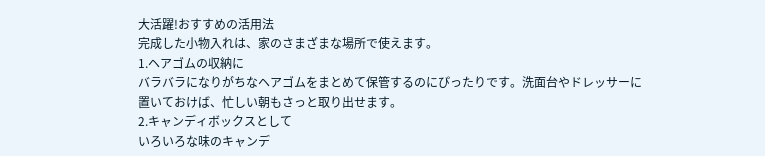大活躍!おすすめの活用法
完成した小物入れは、家のさまざまな場所で使えます。
1.ヘアゴムの収納に
バラバラになりがちなヘアゴムをまとめて保管するのにぴったりです。洗面台やドレッサーに置いておけば、忙しい朝もさっと取り出せます。
2.キャンディボックスとして
いろいろな味のキャンデ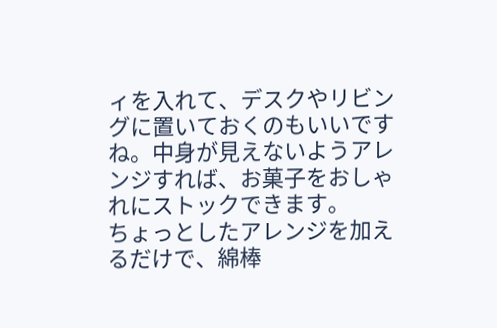ィを入れて、デスクやリビングに置いておくのもいいですね。中身が見えないようアレンジすれば、お菓子をおしゃれにストックできます。
ちょっとしたアレンジを加えるだけで、綿棒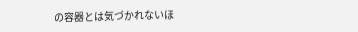の容器とは気づかれないほ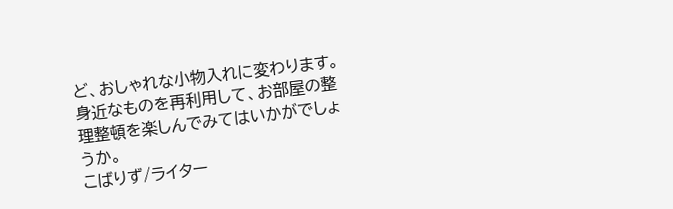ど、おしゃれな小物入れに変わります。 身近なものを再利用して、お部屋の整理整頓を楽しんでみてはいかがでしょうか。
こばりず/ライター